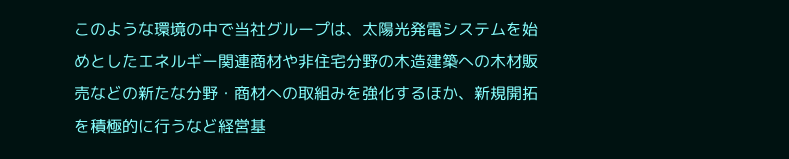このような環境の中で当社グループは、太陽光発電システムを始めとしたエネルギー関連商材や非住宅分野の木造建築への木材販売などの新たな分野・商材への取組みを強化するほか、新規開拓を積極的に行うなど経営基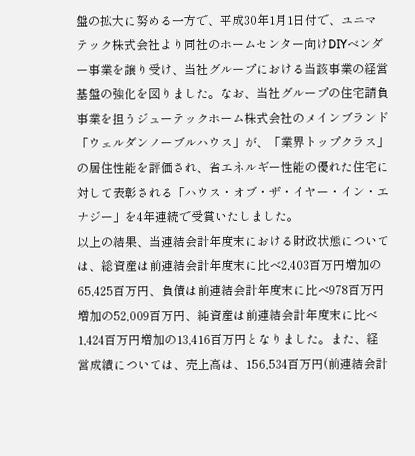盤の拡大に努める一方で、平成30年1月1日付で、ユニマテック株式会社より同社のホームセンター向けDIYベンダー事業を譲り受け、当社グループにおける当該事業の経営基盤の強化を図りました。なお、当社グループの住宅請負事業を担うジューテックホーム株式会社のメインブランド「ウェルダンノーブルハウス」が、「業界トップクラス」の居住性能を評価され、省エネルギー性能の優れた住宅に対して表彰される「ハウス・オブ・ザ・イヤー・イン・エナジー」を4年連続で受賞いたしました。
以上の結果、当連結会計年度末における財政状態については、総資産は前連結会計年度末に比べ2,403百万円増加の65,425百万円、負債は前連結会計年度末に比べ978百万円増加の52,009百万円、純資産は前連結会計年度末に比べ1,424百万円増加の13,416百万円となりました。また、経営成績については、売上高は、156,534百万円(前連結会計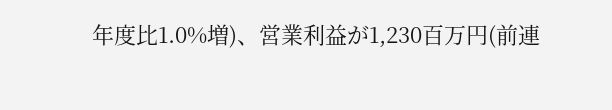年度比1.0%増)、営業利益が1,230百万円(前連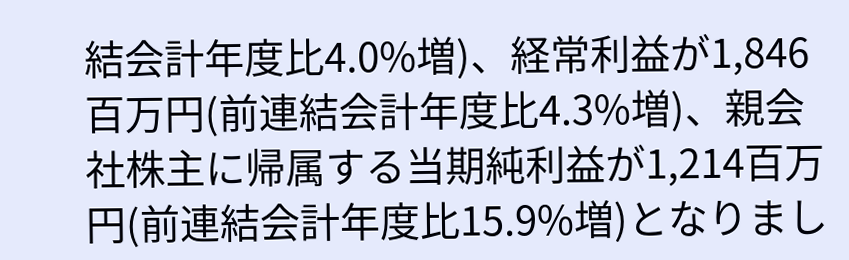結会計年度比4.0%増)、経常利益が1,846百万円(前連結会計年度比4.3%増)、親会社株主に帰属する当期純利益が1,214百万円(前連結会計年度比15.9%増)となりまし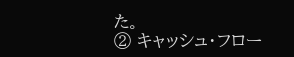た。
② キャッシュ・フロー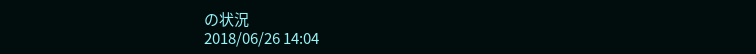の状況
2018/06/26 14:04